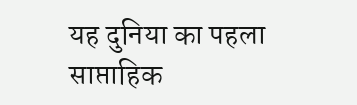यह दुनिया का पहला साप्ताहिक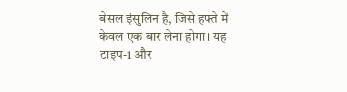बेसल इंसुलिन है, जिसे हफ्ते में केवल एक बार लेना होगा। यह टाइप-1 और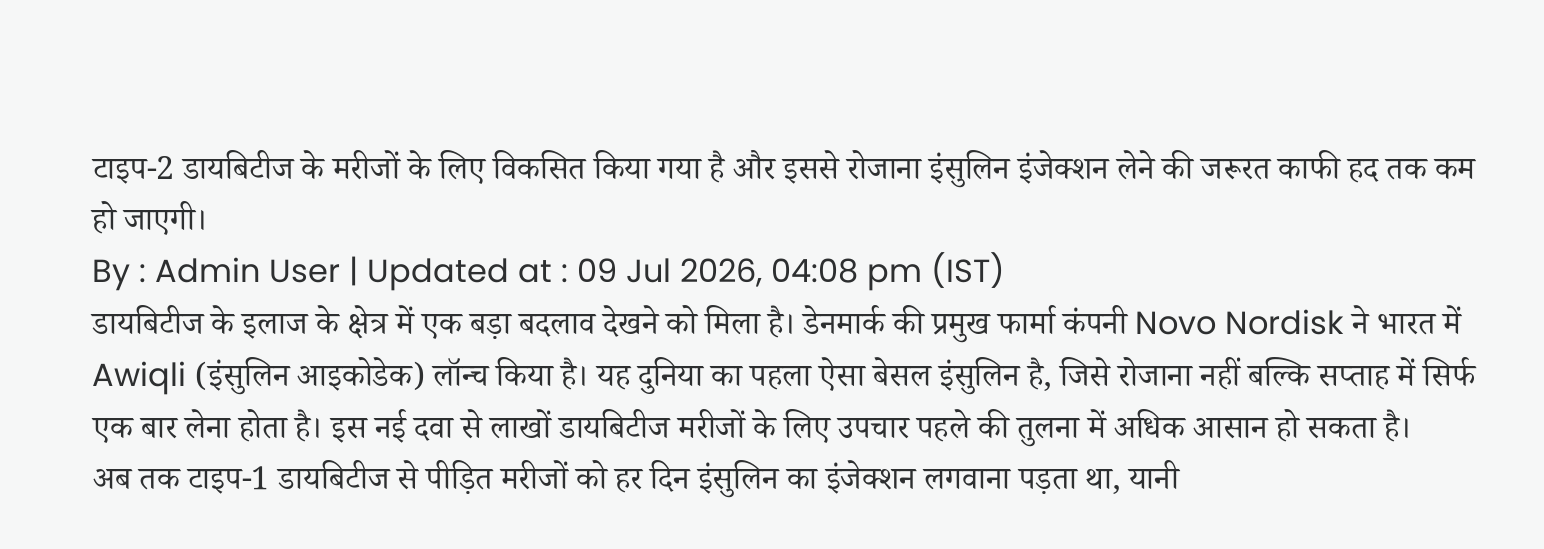टाइप-2 डायबिटीज के मरीजों के लिए विकसित किया गया है और इससे रोजाना इंसुलिन इंजेक्शन लेने की जरूरत काफी हद तक कम हो जाएगी।
By : Admin User | Updated at : 09 Jul 2026, 04:08 pm (IST)
डायबिटीज के इलाज के क्षेत्र में एक बड़ा बदलाव देखने को मिला है। डेनमार्क की प्रमुख फार्मा कंपनी Novo Nordisk ने भारत में Awiqli (इंसुलिन आइकोडेक) लॉन्च किया है। यह दुनिया का पहला ऐसा बेसल इंसुलिन है, जिसे रोजाना नहीं बल्कि सप्ताह में सिर्फ एक बार लेना होता है। इस नई दवा से लाखों डायबिटीज मरीजों के लिए उपचार पहले की तुलना में अधिक आसान हो सकता है।
अब तक टाइप-1 डायबिटीज से पीड़ित मरीजों को हर दिन इंसुलिन का इंजेक्शन लगवाना पड़ता था, यानी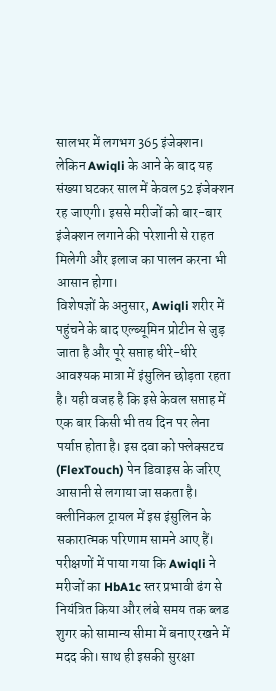सालभर में लगभग 365 इंजेक्शन। लेकिन Awiqli के आने के बाद यह संख्या घटकर साल में केवल 52 इंजेक्शन रह जाएगी। इससे मरीजों को बार-बार इंजेक्शन लगाने की परेशानी से राहत मिलेगी और इलाज का पालन करना भी आसान होगा।
विशेषज्ञों के अनुसार, Awiqli शरीर में पहुंचने के बाद एल्ब्यूमिन प्रोटीन से जुड़ जाता है और पूरे सप्ताह धीरे-धीरे आवश्यक मात्रा में इंसुलिन छोड़ता रहता है। यही वजह है कि इसे केवल सप्ताह में एक बार किसी भी तय दिन पर लेना पर्याप्त होता है। इस दवा को फ्लेक्सटच (FlexTouch) पेन डिवाइस के जरिए आसानी से लगाया जा सकता है।
क्लीनिकल ट्रायल में इस इंसुलिन के सकारात्मक परिणाम सामने आए हैं। परीक्षणों में पाया गया कि Awiqli ने मरीजों का HbA1c स्तर प्रभावी ढंग से नियंत्रित किया और लंबे समय तक ब्लड शुगर को सामान्य सीमा में बनाए रखने में मदद की। साथ ही इसकी सुरक्षा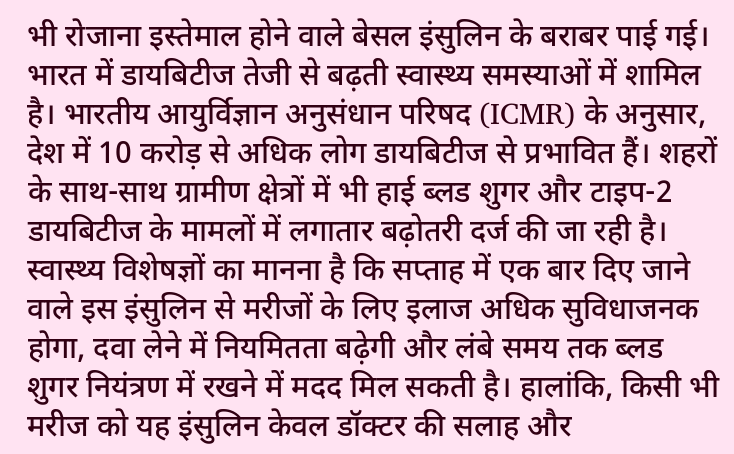भी रोजाना इस्तेमाल होने वाले बेसल इंसुलिन के बराबर पाई गई।
भारत में डायबिटीज तेजी से बढ़ती स्वास्थ्य समस्याओं में शामिल है। भारतीय आयुर्विज्ञान अनुसंधान परिषद (ICMR) के अनुसार, देश में 10 करोड़ से अधिक लोग डायबिटीज से प्रभावित हैं। शहरों के साथ-साथ ग्रामीण क्षेत्रों में भी हाई ब्लड शुगर और टाइप-2 डायबिटीज के मामलों में लगातार बढ़ोतरी दर्ज की जा रही है।
स्वास्थ्य विशेषज्ञों का मानना है कि सप्ताह में एक बार दिए जाने वाले इस इंसुलिन से मरीजों के लिए इलाज अधिक सुविधाजनक होगा, दवा लेने में नियमितता बढ़ेगी और लंबे समय तक ब्लड शुगर नियंत्रण में रखने में मदद मिल सकती है। हालांकि, किसी भी मरीज को यह इंसुलिन केवल डॉक्टर की सलाह और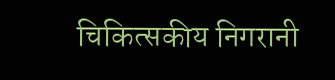चिकित्सकीय निगरानी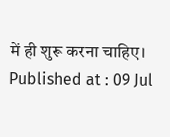में ही शुरू करना चाहिए।
Published at : 09 Jul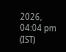2026, 04:04 pm (IST)